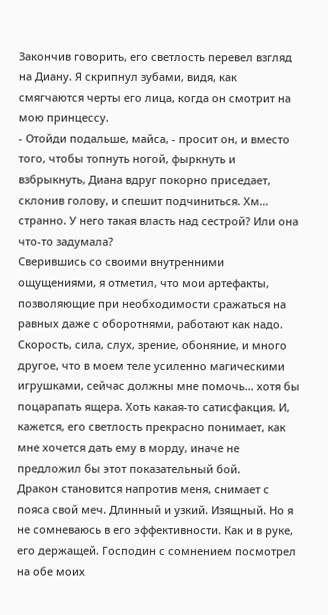Закончив говорить, его светлость перевел взгляд на Диану. Я скрипнул зубами, видя, как смягчаются черты его лица, когда он смотрит на мою принцессу.
- Отойди подальше, майса, - просит он, и вместо того, чтобы топнуть ногой, фыркнуть и взбрыкнуть, Диана вдруг покорно приседает, склонив голову, и спешит подчиниться. Хм… странно. У него такая власть над сестрой? Или она что-то задумала?
Сверившись со своими внутренними ощущениями, я отметил, что мои артефакты, позволяющие при необходимости сражаться на равных даже с оборотнями, работают как надо. Скорость, сила, слух, зрение, обоняние, и много другое, что в моем теле усиленно магическими игрушками, сейчас должны мне помочь… хотя бы поцарапать ящера. Хоть какая-то сатисфакция. И, кажется, его светлость прекрасно понимает, как мне хочется дать ему в морду, иначе не предложил бы этот показательный бой.
Дракон становится напротив меня, снимает с пояса свой меч. Длинный и узкий. Изящный. Но я не сомневаюсь в его эффективности. Как и в руке, его держащей. Господин с сомнением посмотрел на обе моих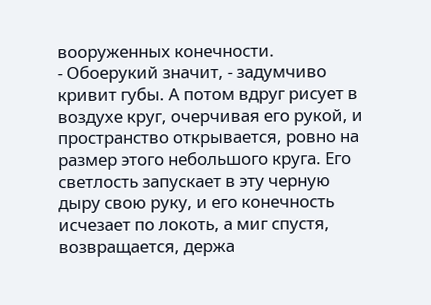вооруженных конечности.
- Обоерукий значит, - задумчиво кривит губы. А потом вдруг рисует в воздухе круг, очерчивая его рукой, и пространство открывается, ровно на размер этого небольшого круга. Его светлость запускает в эту черную дыру свою руку, и его конечность исчезает по локоть, а миг спустя, возвращается, держа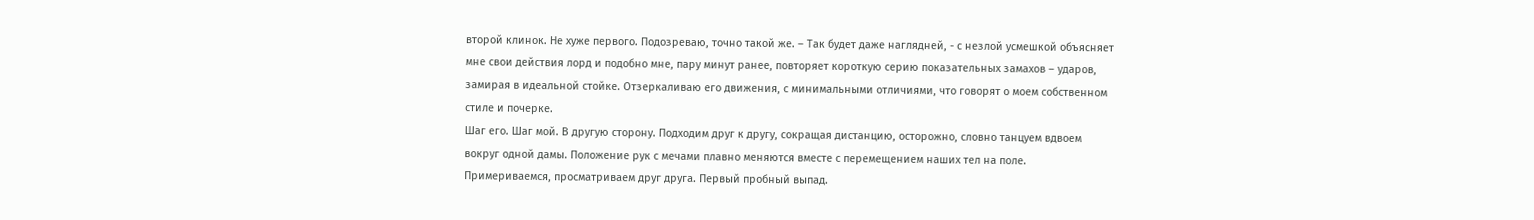второй клинок. Не хуже первого. Подозреваю, точно такой же. – Так будет даже наглядней, - с незлой усмешкой объясняет мне свои действия лорд и подобно мне, пару минут ранее, повторяет короткую серию показательных замахов – ударов, замирая в идеальной стойке. Отзеркаливаю его движения, с минимальными отличиями, что говорят о моем собственном стиле и почерке.
Шаг его. Шаг мой. В другую сторону. Подходим друг к другу, сокращая дистанцию, осторожно, словно танцуем вдвоем вокруг одной дамы. Положение рук с мечами плавно меняются вместе с перемещением наших тел на поле. Примериваемся, просматриваем друг друга. Первый пробный выпад.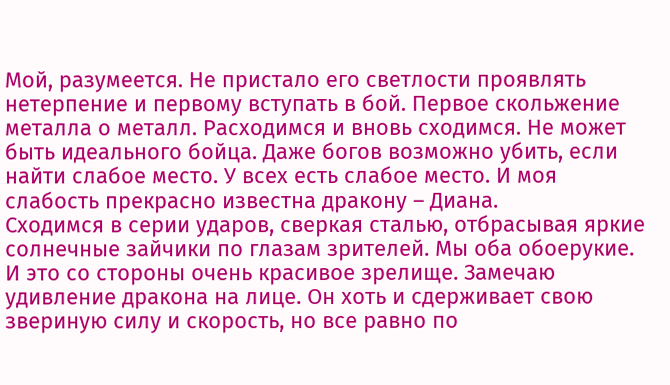Мой, разумеется. Не пристало его светлости проявлять нетерпение и первому вступать в бой. Первое скольжение металла о металл. Расходимся и вновь сходимся. Не может быть идеального бойца. Даже богов возможно убить, если найти слабое место. У всех есть слабое место. И моя слабость прекрасно известна дракону – Диана.
Сходимся в серии ударов, сверкая сталью, отбрасывая яркие солнечные зайчики по глазам зрителей. Мы оба обоерукие. И это со стороны очень красивое зрелище. Замечаю удивление дракона на лице. Он хоть и сдерживает свою звериную силу и скорость, но все равно по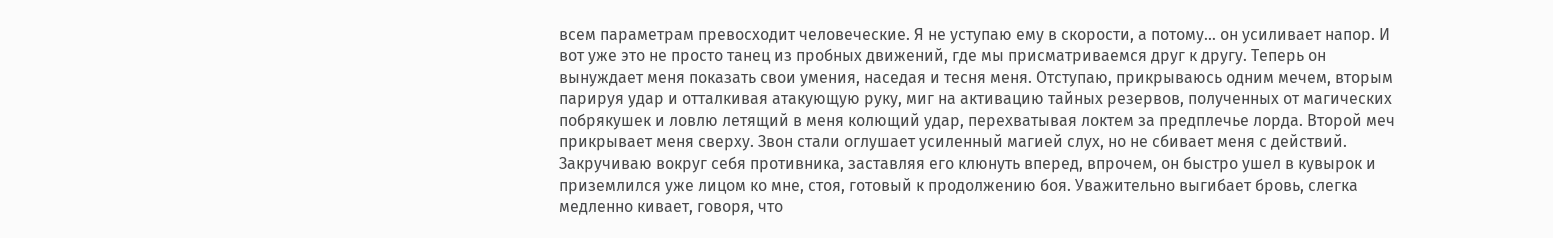всем параметрам превосходит человеческие. Я не уступаю ему в скорости, а потому… он усиливает напор. И вот уже это не просто танец из пробных движений, где мы присматриваемся друг к другу. Теперь он вынуждает меня показать свои умения, наседая и тесня меня. Отступаю, прикрываюсь одним мечем, вторым парируя удар и отталкивая атакующую руку, миг на активацию тайных резервов, полученных от магических побрякушек и ловлю летящий в меня колющий удар, перехватывая локтем за предплечье лорда. Второй меч прикрывает меня сверху. Звон стали оглушает усиленный магией слух, но не сбивает меня с действий. Закручиваю вокруг себя противника, заставляя его клюнуть вперед, впрочем, он быстро ушел в кувырок и приземлился уже лицом ко мне, стоя, готовый к продолжению боя. Уважительно выгибает бровь, слегка медленно кивает, говоря, что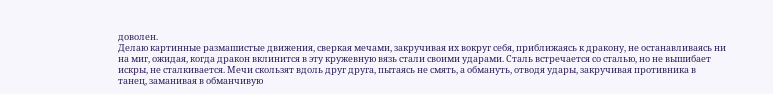доволен.
Делаю картинные размашистые движения, сверкая мечами, закручивая их вокруг себя, приближаясь к дракону, не останавливаясь ни на миг, ожидая, когда дракон вклинится в эту кружевную вязь стали своими ударами. Сталь встречается со сталью, но не вышибает искры, не сталкивается. Мечи скользят вдоль друг друга, пытаясь не смять, а обмануть, отводя удары, закручивая противника в танец, заманивая в обманчивую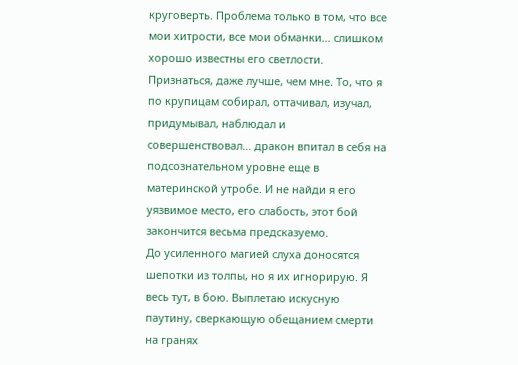круговерть. Проблема только в том, что все мои хитрости, все мои обманки… слишком хорошо известны его светлости. Признаться, даже лучше, чем мне. То, что я по крупицам собирал, оттачивал, изучал, придумывал, наблюдал и совершенствовал… дракон впитал в себя на подсознательном уровне еще в материнской утробе. И не найди я его уязвимое место, его слабость, этот бой закончится весьма предсказуемо.
До усиленного магией слуха доносятся шепотки из толпы, но я их игнорирую. Я весь тут, в бою. Выплетаю искусную паутину, сверкающую обещанием смерти на гранях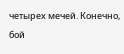четырех мечей. Конечно, бой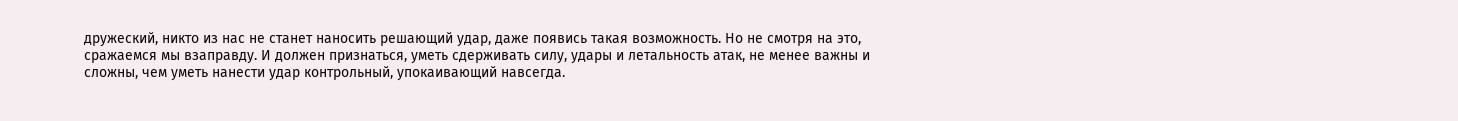дружеский, никто из нас не станет наносить решающий удар, даже появись такая возможность. Но не смотря на это, сражаемся мы взаправду. И должен признаться, уметь сдерживать силу, удары и летальность атак, не менее важны и сложны, чем уметь нанести удар контрольный, упокаивающий навсегда.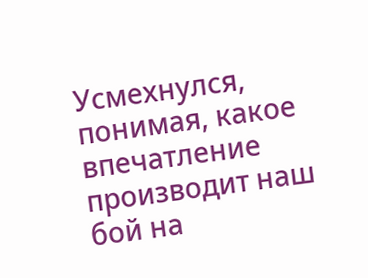Усмехнулся, понимая, какое впечатление производит наш бой на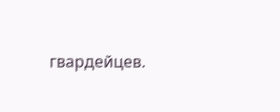гвардейцев.